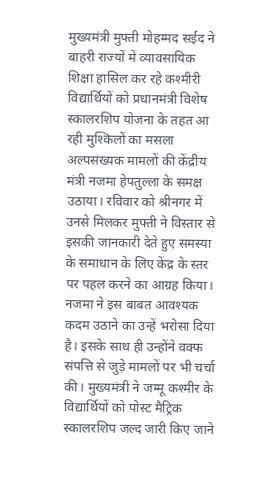मुख्यमंत्री मुफ्ती मोहम्मद सईद ने बाहरी राज्यों में व्यावसायिक शिक्षा हासिल कर रहे कश्मीरी विद्यार्थियों को प्रधानमंत्री विशेष स्कालरशिप योजना के तहत आ रही मुश्किलों का मसला अल्पसंख्यक मामलों की केंद्रीय मंत्री नजमा हेपतुल्ला के समक्ष उठाया। रविवार को श्रीनगर में उनसे मिलकर मुफ्ती ने विस्तार से इसकी जानकारी देते हुए समस्या के समाधान के लिए केंद्र के स्तर पर पहल करने का आग्रह किया।
नजमा ने इस बाबत आवश्यक कदम उठाने का उन्हें भरोसा दिया है। इसके साथ ही उन्होंने वक्फ संपत्ति से जुड़े मामलों पर भी चर्चा की। मुख्यमंत्री ने जम्मू कश्मीर के विद्यार्थियों को पोस्ट मैट्रिक स्कालरशिप जल्द जारी किए जाने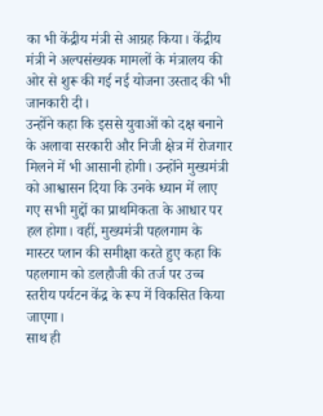का भी केंद्रीय मंत्री से आग्रह किया। केंद्रीय मंत्री ने अल्पसंख्यक मामलों के मंत्रालय की ओर से शुरू की गई नई योजना उस्ताद की भी जानकारी दी।
उन्होंने कहा कि इससे युवाओं को दक्ष बनाने के अलावा सरकारी और निजी क्षेत्र में रोजगार मिलने में भी आसानी होगी। उन्होंने मुख्यमंत्री को आश्वासन दिया कि उनके ध्यान में लाए गए सभी मुद्दों का प्राथमिकता के आधार पर हल होगा। वहीं, मुख्यमंत्री पहलगाम के मास्टर प्लान की समीक्षा करते हुए कहा कि पहलगाम को डलहौजी की तर्ज पर उच्च स्तरीय पर्यटन केंद्र के रूप में विकसित किया जाएगा।
साथ ही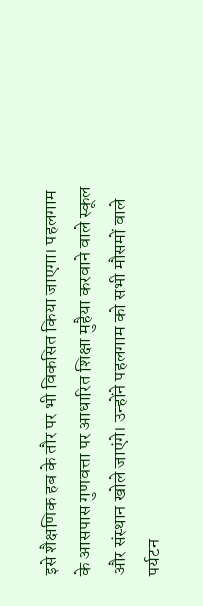इसे शैक्षणिक हब के तौर पर भी विकसित किया जाएगा। पहलगाम के आसपास गुणवत्ता पर आधारित शिक्षा मुहैया करवाने वाले स्कूल और संस्थान खोले जाएंगे। उन्होंने पहलगाम को सभी मौसमों वाले पर्यटन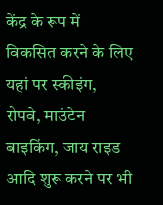केंद्र के रूप में विकसित करने के लिए यहां पर स्कीइंग, रोपवे, माउंटेन बाइकिंग, जाय राइड आदि शुरू करने पर भी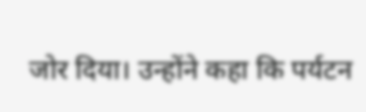जोर दिया। उन्होंने कहा कि पर्यटन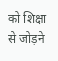को शिक्षा से जोड़ने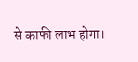से काफी लाभ होगा।